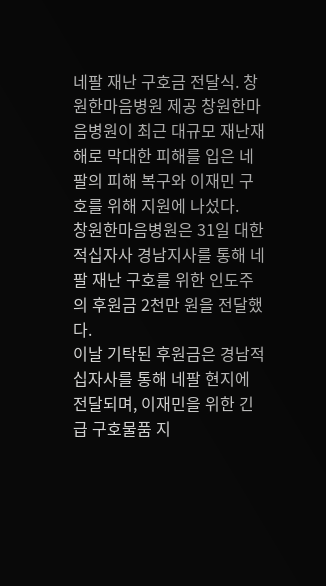네팔 재난 구호금 전달식. 창원한마음병원 제공 창원한마음병원이 최근 대규모 재난재해로 막대한 피해를 입은 네팔의 피해 복구와 이재민 구호를 위해 지원에 나섰다.
창원한마음병원은 31일 대한적십자사 경남지사를 통해 네팔 재난 구호를 위한 인도주의 후원금 2천만 원을 전달했다.
이날 기탁된 후원금은 경남적십자사를 통해 네팔 현지에 전달되며, 이재민을 위한 긴급 구호물품 지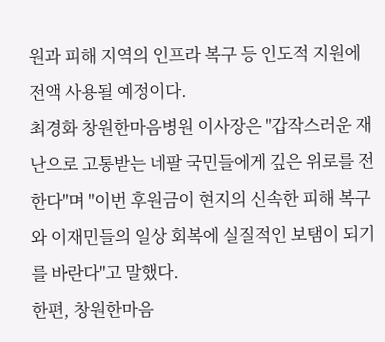원과 피해 지역의 인프라 복구 등 인도적 지원에 전액 사용될 예정이다.
최경화 창원한마음병원 이사장은 "갑작스러운 재난으로 고통받는 네팔 국민들에게 깊은 위로를 전한다"며 "이번 후원금이 현지의 신속한 피해 복구와 이재민들의 일상 회복에 실질적인 보탬이 되기를 바란다"고 말했다.
한편, 창원한마음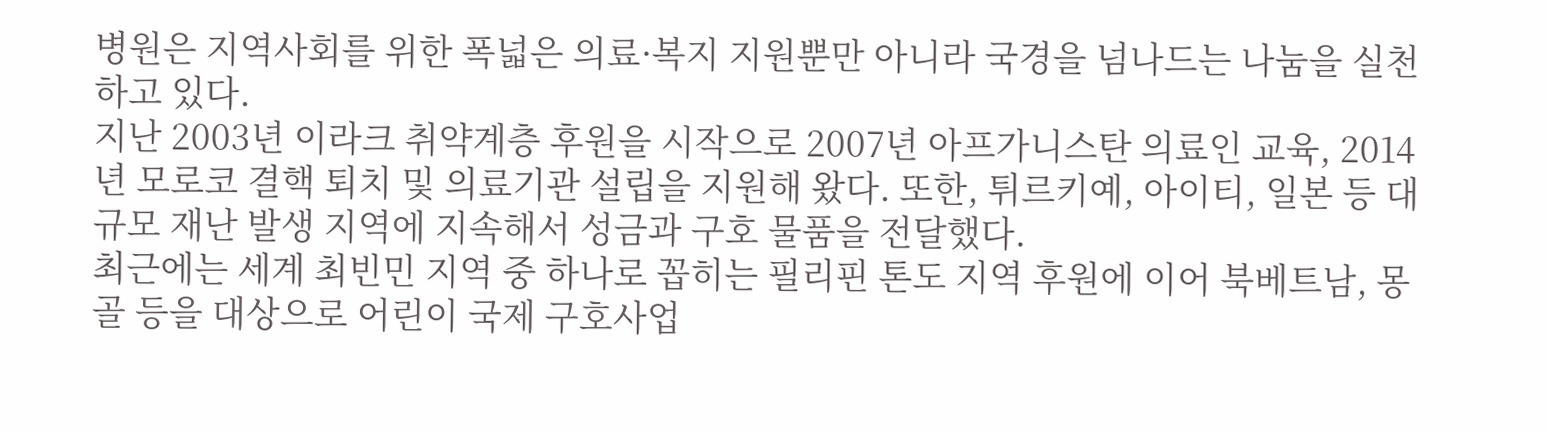병원은 지역사회를 위한 폭넓은 의료·복지 지원뿐만 아니라 국경을 넘나드는 나눔을 실천하고 있다.
지난 2003년 이라크 취약계층 후원을 시작으로 2007년 아프가니스탄 의료인 교육, 2014년 모로코 결핵 퇴치 및 의료기관 설립을 지원해 왔다. 또한, 튀르키예, 아이티, 일본 등 대규모 재난 발생 지역에 지속해서 성금과 구호 물품을 전달했다.
최근에는 세계 최빈민 지역 중 하나로 꼽히는 필리핀 톤도 지역 후원에 이어 북베트남, 몽골 등을 대상으로 어린이 국제 구호사업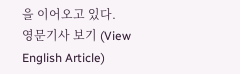을 이어오고 있다.
영문기사 보기 (View English Article)